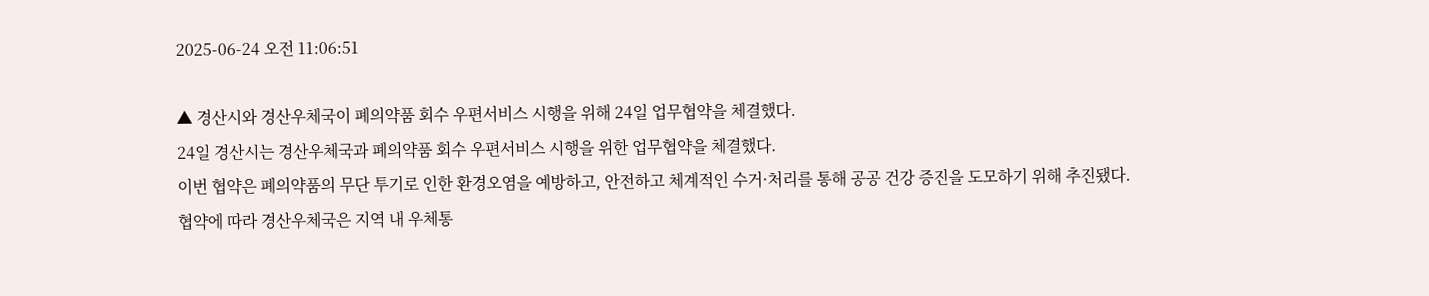2025-06-24 오전 11:06:51

▲ 경산시와 경산우체국이 폐의약품 회수 우편서비스 시행을 위해 24일 업무협약을 체결했다.
24일 경산시는 경산우체국과 폐의약품 회수 우편서비스 시행을 위한 업무협약을 체결했다.
이번 협약은 폐의약품의 무단 투기로 인한 환경오염을 예방하고, 안전하고 체계적인 수거·처리를 통해 공공 건강 증진을 도모하기 위해 추진됐다.
협약에 따라 경산우체국은 지역 내 우체통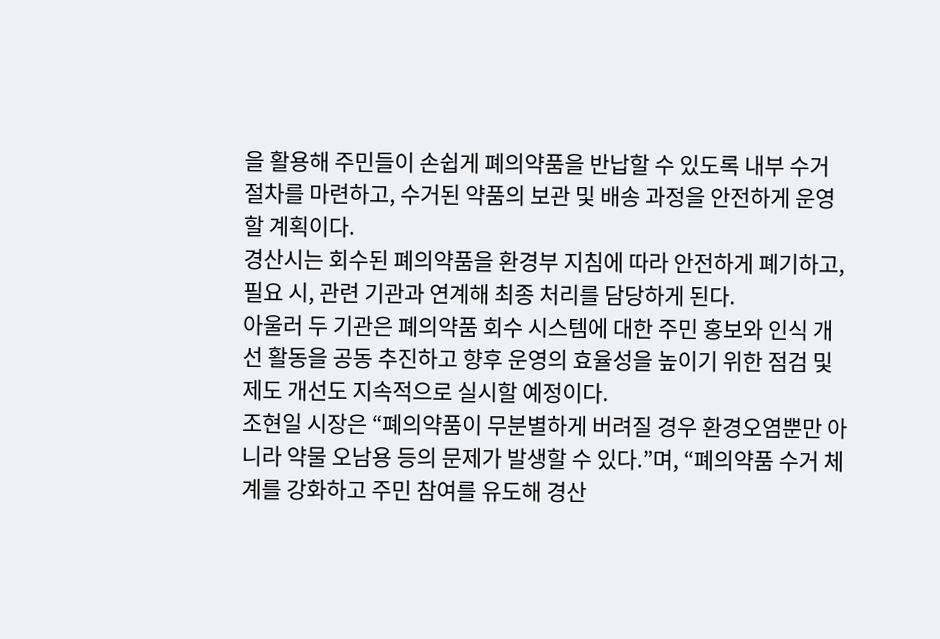을 활용해 주민들이 손쉽게 폐의약품을 반납할 수 있도록 내부 수거 절차를 마련하고, 수거된 약품의 보관 및 배송 과정을 안전하게 운영할 계획이다.
경산시는 회수된 폐의약품을 환경부 지침에 따라 안전하게 폐기하고, 필요 시, 관련 기관과 연계해 최종 처리를 담당하게 된다.
아울러 두 기관은 폐의약품 회수 시스템에 대한 주민 홍보와 인식 개선 활동을 공동 추진하고 향후 운영의 효율성을 높이기 위한 점검 및 제도 개선도 지속적으로 실시할 예정이다.
조현일 시장은 “폐의약품이 무분별하게 버려질 경우 환경오염뿐만 아니라 약물 오남용 등의 문제가 발생할 수 있다.”며, “폐의약품 수거 체계를 강화하고 주민 참여를 유도해 경산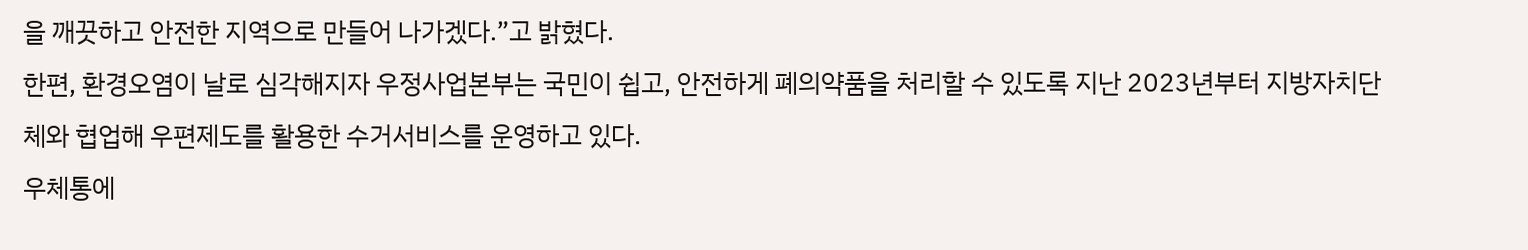을 깨끗하고 안전한 지역으로 만들어 나가겠다.”고 밝혔다.
한편, 환경오염이 날로 심각해지자 우정사업본부는 국민이 쉽고, 안전하게 폐의약품을 처리할 수 있도록 지난 2023년부터 지방자치단체와 협업해 우편제도를 활용한 수거서비스를 운영하고 있다.
우체통에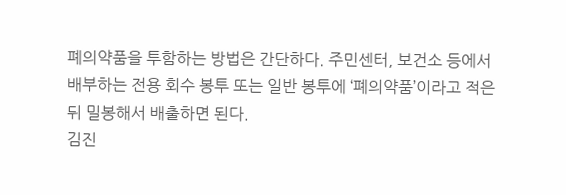폐의약품을 투함하는 방법은 간단하다. 주민센터, 보건소 등에서 배부하는 전용 회수 봉투 또는 일반 봉투에 ‘폐의약품’이라고 적은 뒤 밀봉해서 배출하면 된다.
김진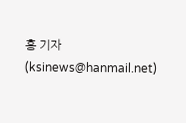홍 기자 (ksinews@hanmail.net)